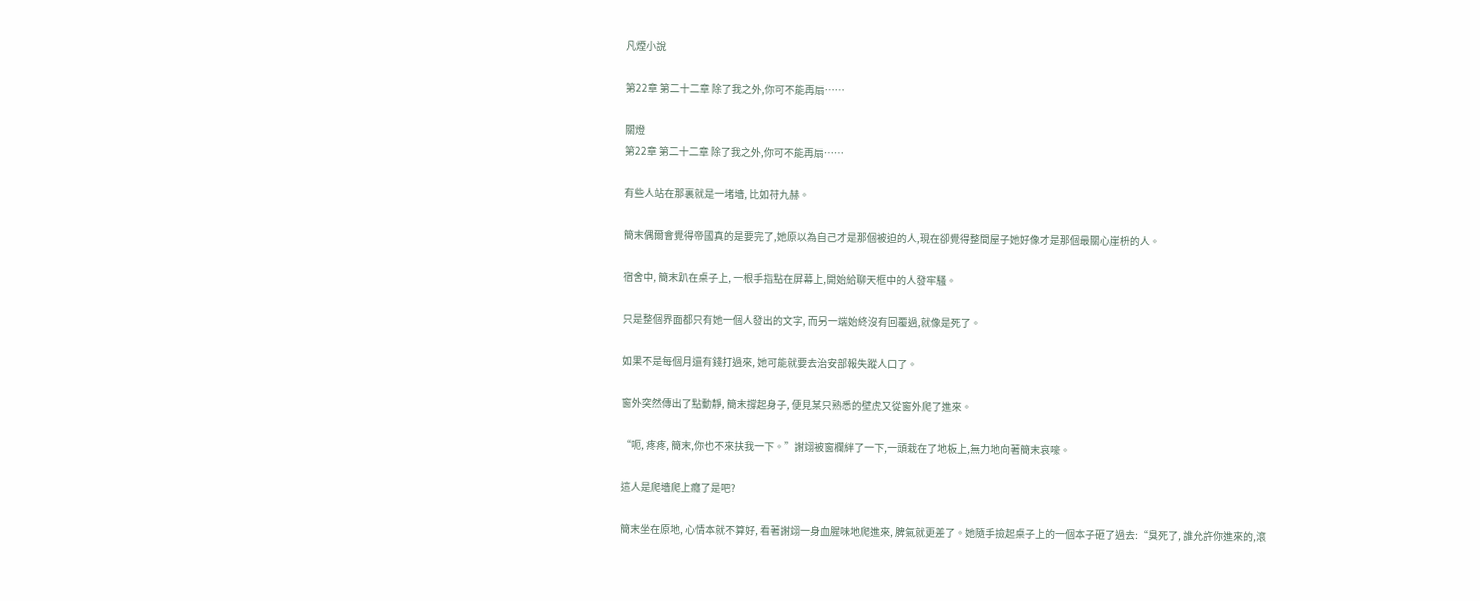凡煙小說

第22章 第二十二章 除了我之外,你可不能再扇……

關燈
第22章 第二十二章 除了我之外,你可不能再扇……

有些人站在那裏就是一堵墻, 比如苻九赫。

簡末偶爾會覺得帝國真的是要完了,她原以為自己才是那個被迫的人,現在卻覺得整間屋子她好像才是那個最關心崖枡的人。

宿舍中, 簡末趴在桌子上, 一根手指點在屏幕上,開始給聊天框中的人發牢騷。

只是整個界面都只有她一個人發出的文字, 而另一端始終沒有回覆過,就像是死了。

如果不是每個月還有錢打過來, 她可能就要去治安部報失蹤人口了。

窗外突然傳出了點動靜, 簡末撐起身子, 便見某只熟悉的壁虎又從窗外爬了進來。

“呃, 疼疼, 簡末,你也不來扶我一下。”謝翊被窗欄絆了一下,一頭栽在了地板上,無力地向著簡末哀嚎。

這人是爬墻爬上癮了是吧?

簡末坐在原地, 心情本就不算好, 看著謝翊一身血腥味地爬進來, 脾氣就更差了。她隨手撿起桌子上的一個本子砸了過去:“臭死了, 誰允許你進來的,滾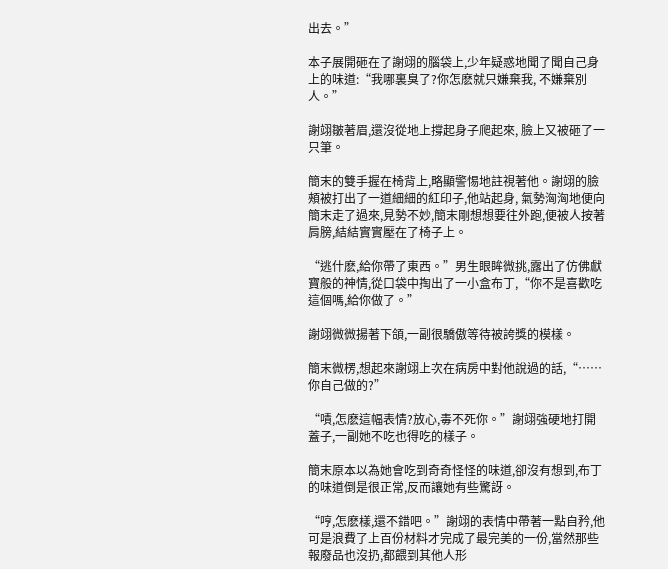出去。”

本子展開砸在了謝翊的腦袋上,少年疑惑地聞了聞自己身上的味道:“我哪裏臭了?你怎麽就只嫌棄我, 不嫌棄別人。”

謝翊皺著眉,還沒從地上撐起身子爬起來, 臉上又被砸了一只筆。

簡末的雙手握在椅背上,略顯警惕地註視著他。謝翊的臉頰被打出了一道細細的紅印子,他站起身, 氣勢洶洶地便向簡末走了過來,見勢不妙,簡末剛想想要往外跑,便被人按著肩膀,結結實實壓在了椅子上。

“逃什麽,給你帶了東西。”男生眼眸微挑,露出了仿佛獻寶般的神情,從口袋中掏出了一小盒布丁,“你不是喜歡吃這個嗎,給你做了。”

謝翊微微揚著下頜,一副很驕傲等待被誇獎的模樣。

簡末微楞,想起來謝翊上次在病房中對他說過的話,“……你自己做的?”

“嘖,怎麽這幅表情?放心,毒不死你。”謝翊強硬地打開蓋子,一副她不吃也得吃的樣子。

簡末原本以為她會吃到奇奇怪怪的味道,卻沒有想到,布丁的味道倒是很正常,反而讓她有些驚訝。

“哼,怎麽樣,還不錯吧。”謝翊的表情中帶著一點自矜,他可是浪費了上百份材料才完成了最完美的一份,當然那些報廢品也沒扔,都餵到其他人形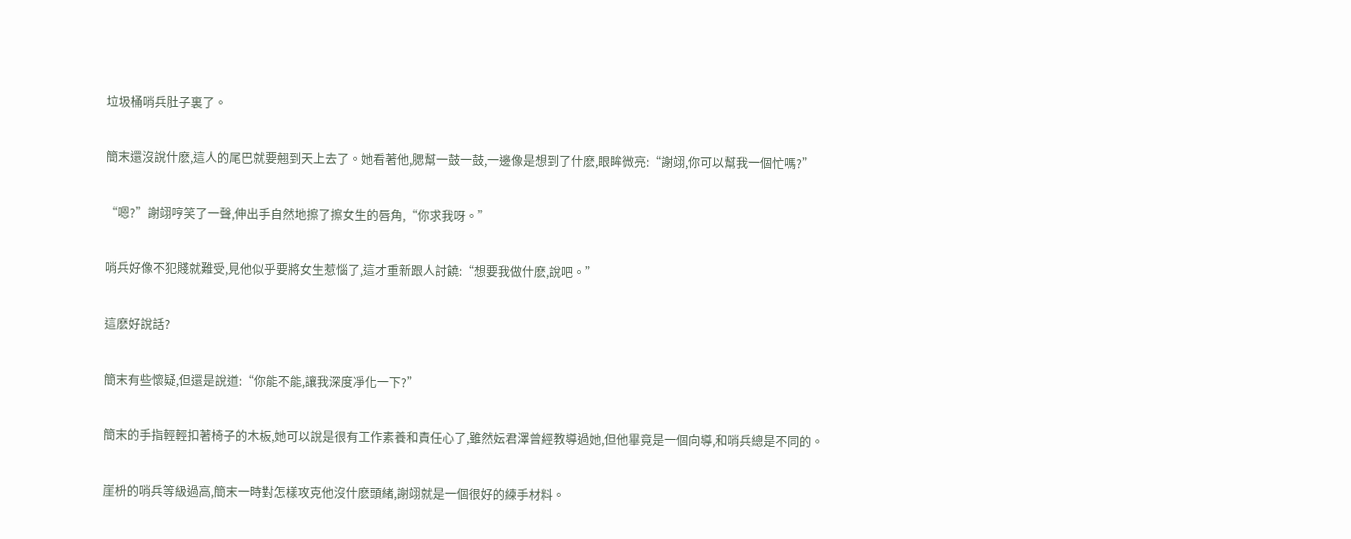垃圾桶哨兵肚子裏了。

簡末還沒說什麽,這人的尾巴就要翹到天上去了。她看著他,腮幫一鼓一鼓,一邊像是想到了什麽,眼眸微亮:“謝翊,你可以幫我一個忙嗎?”

“嗯?”謝翊哼笑了一聲,伸出手自然地擦了擦女生的唇角,“你求我呀。”

哨兵好像不犯賤就難受,見他似乎要將女生惹惱了,這才重新跟人討饒:“想要我做什麽,說吧。”

這麽好說話?

簡末有些懷疑,但還是說道:“你能不能,讓我深度凈化一下?”

簡末的手指輕輕扣著椅子的木板,她可以說是很有工作素養和責任心了,雖然妘君澤曾經教導過她,但他畢竟是一個向導,和哨兵總是不同的。

崖枡的哨兵等級過高,簡末一時對怎樣攻克他沒什麽頭緒,謝翊就是一個很好的練手材料。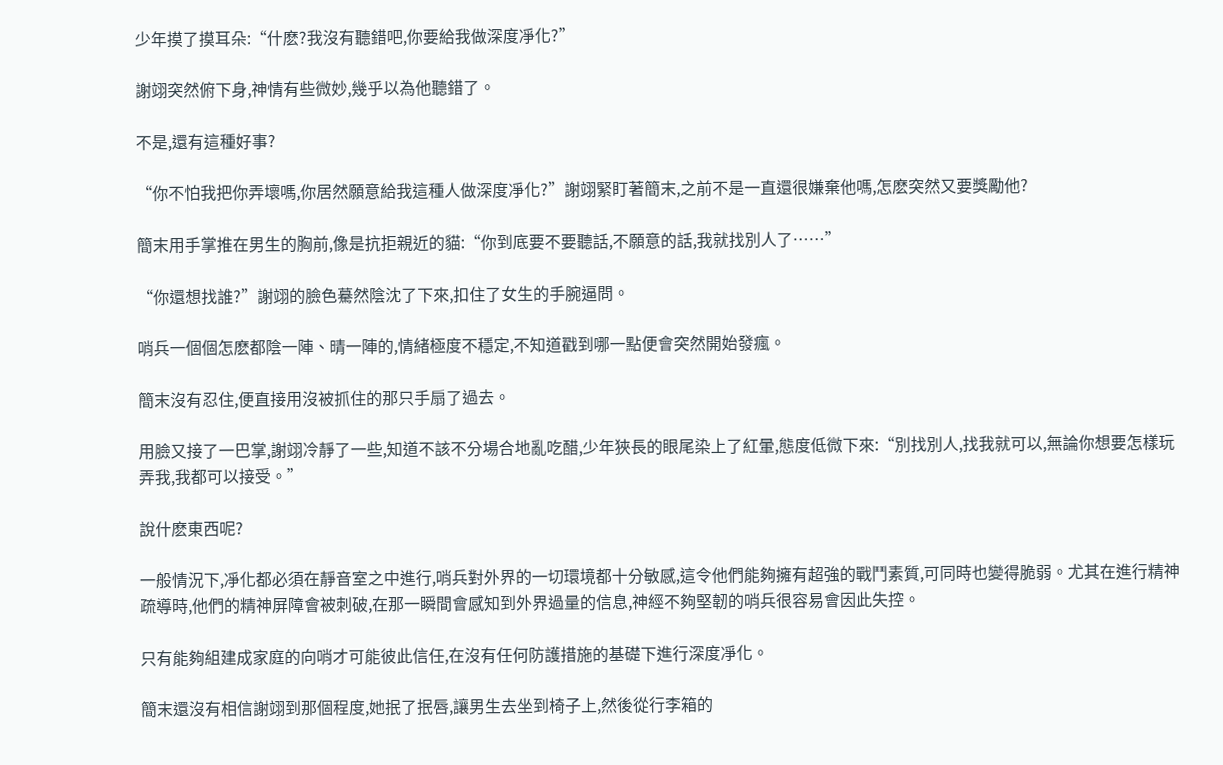少年摸了摸耳朵:“什麽?我沒有聽錯吧,你要給我做深度凈化?”

謝翊突然俯下身,神情有些微妙,幾乎以為他聽錯了。

不是,還有這種好事?

“你不怕我把你弄壞嗎,你居然願意給我這種人做深度凈化?”謝翊緊盯著簡末,之前不是一直還很嫌棄他嗎,怎麽突然又要獎勵他?

簡末用手掌推在男生的胸前,像是抗拒親近的貓:“你到底要不要聽話,不願意的話,我就找別人了……”

“你還想找誰?”謝翊的臉色驀然陰沈了下來,扣住了女生的手腕逼問。

哨兵一個個怎麽都陰一陣、晴一陣的,情緒極度不穩定,不知道戳到哪一點便會突然開始發瘋。

簡末沒有忍住,便直接用沒被抓住的那只手扇了過去。

用臉又接了一巴掌,謝翊冷靜了一些,知道不該不分場合地亂吃醋,少年狹長的眼尾染上了紅暈,態度低微下來:“別找別人,找我就可以,無論你想要怎樣玩弄我,我都可以接受。”

說什麽東西呢?

一般情況下,凈化都必須在靜音室之中進行,哨兵對外界的一切環境都十分敏感,這令他們能夠擁有超強的戰鬥素質,可同時也變得脆弱。尤其在進行精神疏導時,他們的精神屏障會被刺破,在那一瞬間會感知到外界過量的信息,神經不夠堅韌的哨兵很容易會因此失控。

只有能夠組建成家庭的向哨才可能彼此信任,在沒有任何防護措施的基礎下進行深度凈化。

簡末還沒有相信謝翊到那個程度,她抿了抿唇,讓男生去坐到椅子上,然後從行李箱的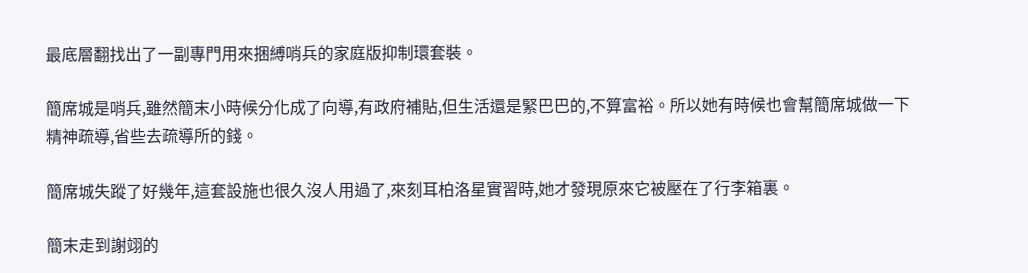最底層翻找出了一副專門用來捆縛哨兵的家庭版抑制環套裝。

簡席城是哨兵,雖然簡末小時候分化成了向導,有政府補貼,但生活還是緊巴巴的,不算富裕。所以她有時候也會幫簡席城做一下精神疏導,省些去疏導所的錢。

簡席城失蹤了好幾年,這套設施也很久沒人用過了,來刻耳柏洛星實習時,她才發現原來它被壓在了行李箱裏。

簡末走到謝翊的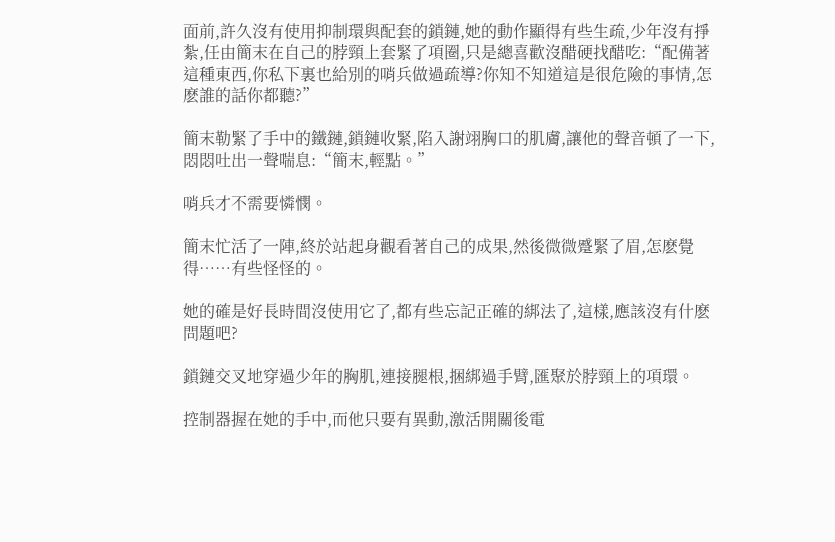面前,許久沒有使用抑制環與配套的鎖鏈,她的動作顯得有些生疏,少年沒有掙紮,任由簡末在自己的脖頸上套緊了項圈,只是總喜歡沒醋硬找醋吃:“配備著這種東西,你私下裏也給別的哨兵做過疏導?你知不知道這是很危險的事情,怎麽誰的話你都聽?”

簡末勒緊了手中的鐵鏈,鎖鏈收緊,陷入謝翊胸口的肌膚,讓他的聲音頓了一下,悶悶吐出一聲喘息:“簡末,輕點。”

哨兵才不需要憐憫。

簡末忙活了一陣,終於站起身觀看著自己的成果,然後微微蹙緊了眉,怎麽覺得……有些怪怪的。

她的確是好長時間沒使用它了,都有些忘記正確的綁法了,這樣,應該沒有什麽問題吧?

鎖鏈交叉地穿過少年的胸肌,連接腿根,捆綁過手臂,匯聚於脖頸上的項環。

控制器握在她的手中,而他只要有異動,激活開關後電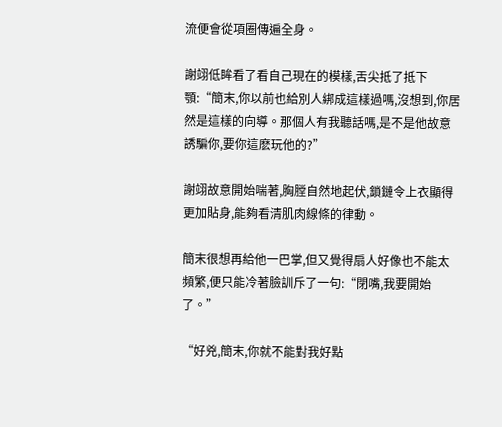流便會從項圈傳遍全身。

謝翊低眸看了看自己現在的模樣,舌尖抵了抵下顎:“簡末,你以前也給別人綁成這樣過嗎,沒想到,你居然是這樣的向導。那個人有我聽話嗎,是不是他故意誘騙你,要你這麽玩他的?”

謝翊故意開始喘著,胸膛自然地起伏,鎖鏈令上衣顯得更加貼身,能夠看清肌肉線條的律動。

簡末很想再給他一巴掌,但又覺得扇人好像也不能太頻繁,便只能冷著臉訓斥了一句:“閉嘴,我要開始了。”

“好兇,簡末,你就不能對我好點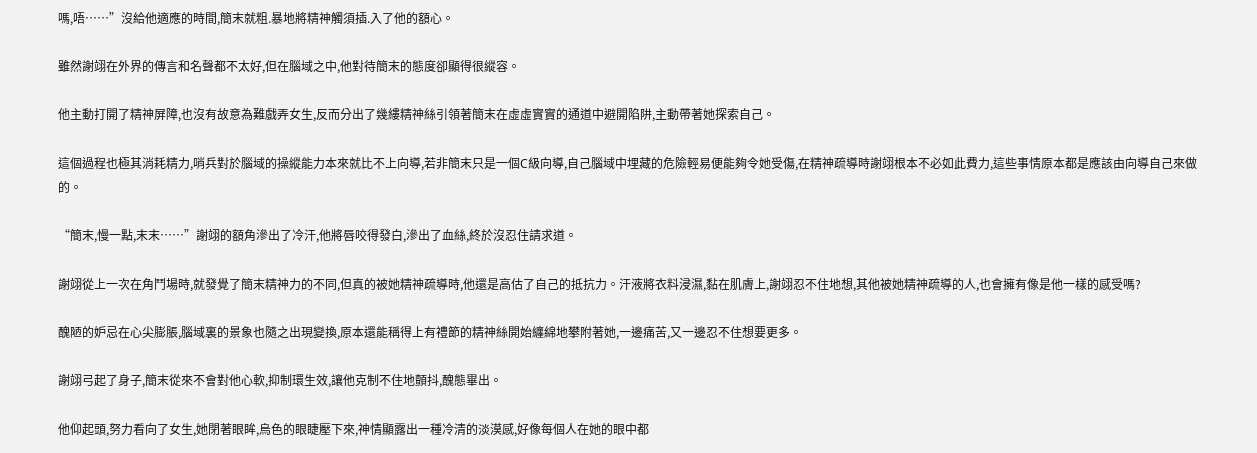嗎,唔……”沒給他適應的時間,簡末就粗.暴地將精神觸須插.入了他的額心。

雖然謝翊在外界的傳言和名聲都不太好,但在腦域之中,他對待簡末的態度卻顯得很縱容。

他主動打開了精神屏障,也沒有故意為難戲弄女生,反而分出了幾縷精神絲引領著簡末在虛虛實實的通道中避開陷阱,主動帶著她探索自己。

這個過程也極其消耗精力,哨兵對於腦域的操縱能力本來就比不上向導,若非簡末只是一個C級向導,自己腦域中埋藏的危險輕易便能夠令她受傷,在精神疏導時謝翊根本不必如此費力,這些事情原本都是應該由向導自己來做的。

“簡末,慢一點,末末……”謝翊的額角滲出了冷汗,他將唇咬得發白,滲出了血絲,終於沒忍住請求道。

謝翊從上一次在角鬥場時,就發覺了簡末精神力的不同,但真的被她精神疏導時,他還是高估了自己的抵抗力。汗液將衣料浸濕,黏在肌膚上,謝翊忍不住地想,其他被她精神疏導的人,也會擁有像是他一樣的感受嗎?

醜陋的妒忌在心尖膨脹,腦域裏的景象也隨之出現變換,原本還能稱得上有禮節的精神絲開始纏綿地攀附著她,一邊痛苦,又一邊忍不住想要更多。

謝翊弓起了身子,簡末從來不會對他心軟,抑制環生效,讓他克制不住地顫抖,醜態畢出。

他仰起頭,努力看向了女生,她閉著眼眸,烏色的眼睫壓下來,神情顯露出一種冷清的淡漠感,好像每個人在她的眼中都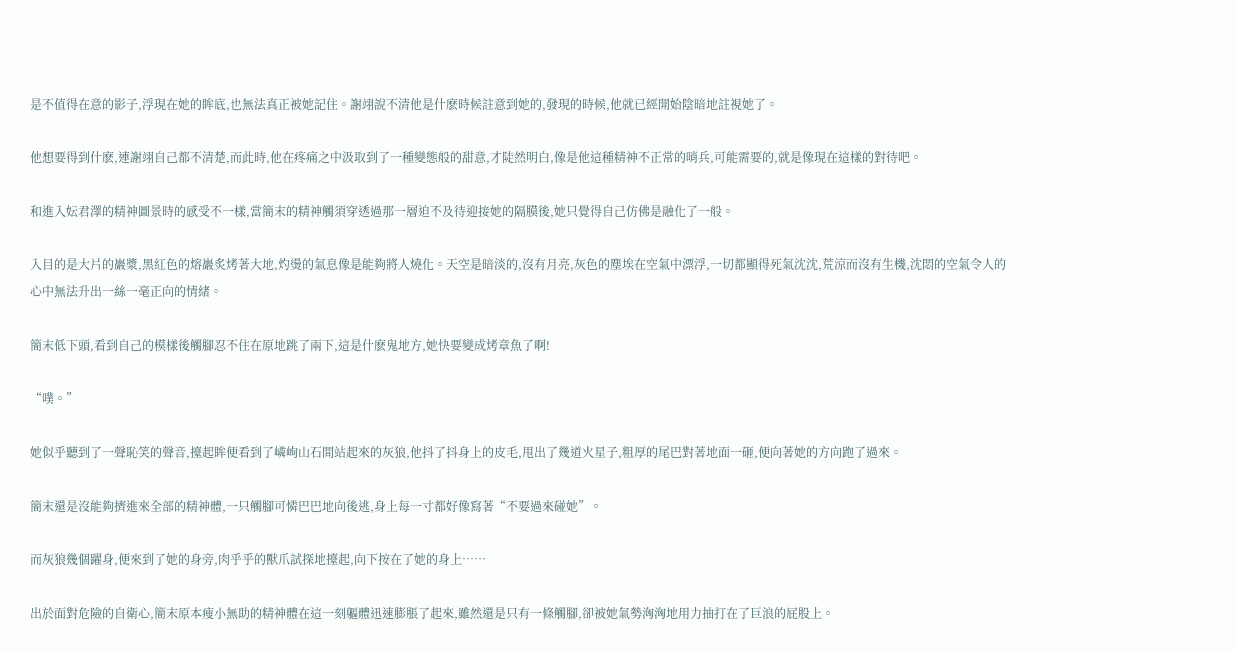是不值得在意的影子,浮現在她的眸底,也無法真正被她記住。謝翊說不清他是什麽時候註意到她的,發現的時候,他就已經開始陰暗地註視她了。

他想要得到什麽,連謝翊自己都不清楚,而此時,他在疼痛之中汲取到了一種變態般的甜意,才陡然明白,像是他這種精神不正常的哨兵,可能需要的,就是像現在這樣的對待吧。

和進入妘君澤的精神圖景時的感受不一樣,當簡末的精神觸須穿透過那一層迫不及待迎接她的隔膜後,她只覺得自己仿佛是融化了一般。

入目的是大片的巖漿,黑紅色的熔巖炙烤著大地,灼燙的氣息像是能夠將人燒化。天空是暗淡的,沒有月亮,灰色的塵埃在空氣中漂浮,一切都顯得死氣沈沈,荒涼而沒有生機,沈悶的空氣令人的心中無法升出一絲一毫正向的情緒。

簡末低下頭,看到自己的模樣後觸腳忍不住在原地跳了兩下,這是什麽鬼地方,她快要變成烤章魚了啊!

“噗。”

她似乎聽到了一聲恥笑的聲音,擡起眸便看到了嶙峋山石間站起來的灰狼,他抖了抖身上的皮毛,甩出了幾道火星子,粗厚的尾巴對著地面一砸,便向著她的方向跑了過來。

簡末還是沒能夠擠進來全部的精神體,一只觸腳可憐巴巴地向後逃,身上每一寸都好像寫著“不要過來碰她”。

而灰狼幾個躍身,便來到了她的身旁,肉乎乎的獸爪試探地擡起,向下按在了她的身上……

出於面對危險的自衛心,簡末原本瘦小無助的精神體在這一刻軀體迅速膨脹了起來,雖然還是只有一條觸腳,卻被她氣勢洶洶地用力抽打在了巨浪的屁股上。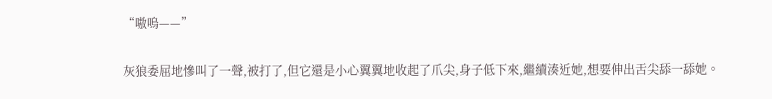“嗷嗚——”

灰狼委屈地慘叫了一聲,被打了,但它還是小心翼翼地收起了爪尖,身子低下來,繼續湊近她,想要伸出舌尖舔一舔她。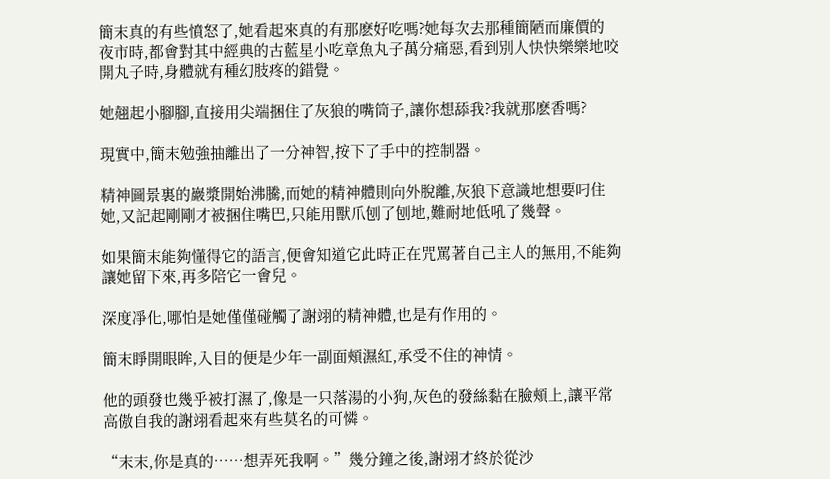簡末真的有些憤怒了,她看起來真的有那麽好吃嗎?她每次去那種簡陋而廉價的夜市時,都會對其中經典的古藍星小吃章魚丸子萬分痛惡,看到別人快快樂樂地咬開丸子時,身體就有種幻肢疼的錯覺。

她翹起小腳腳,直接用尖端捆住了灰狼的嘴筒子,讓你想舔我?我就那麽香嗎?

現實中,簡末勉強抽離出了一分神智,按下了手中的控制器。

精神圖景裏的巖漿開始沸騰,而她的精神體則向外脫離,灰狼下意識地想要叼住她,又記起剛剛才被捆住嘴巴,只能用獸爪刨了刨地,難耐地低吼了幾聲。

如果簡末能夠懂得它的語言,便會知道它此時正在咒罵著自己主人的無用,不能夠讓她留下來,再多陪它一會兒。

深度凈化,哪怕是她僅僅碰觸了謝翊的精神體,也是有作用的。

簡末睜開眼眸,入目的便是少年一副面頰濕紅,承受不住的神情。

他的頭發也幾乎被打濕了,像是一只落湯的小狗,灰色的發絲黏在臉頰上,讓平常高傲自我的謝翊看起來有些莫名的可憐。

“末末,你是真的……想弄死我啊。”幾分鐘之後,謝翊才終於從沙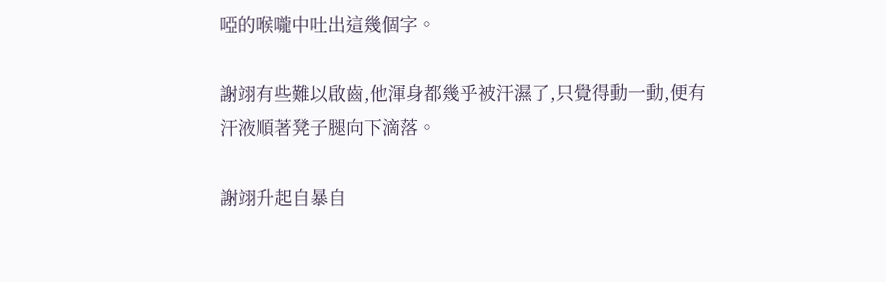啞的喉嚨中吐出這幾個字。

謝翊有些難以啟齒,他渾身都幾乎被汗濕了,只覺得動一動,便有汗液順著凳子腿向下滴落。

謝翊升起自暴自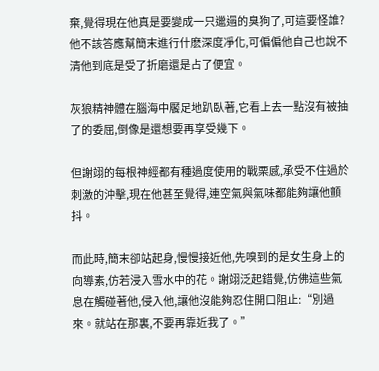棄,覺得現在他真是要變成一只邋遢的臭狗了,可這要怪誰?他不該答應幫簡末進行什麽深度凈化,可偏偏他自己也說不清他到底是受了折磨還是占了便宜。

灰狼精神體在腦海中饜足地趴臥著,它看上去一點沒有被抽了的委屈,倒像是還想要再享受幾下。

但謝翊的每根神經都有種過度使用的戰栗感,承受不住過於刺激的沖擊,現在他甚至覺得,連空氣與氣味都能夠讓他顫抖。

而此時,簡末卻站起身,慢慢接近他,先嗅到的是女生身上的向導素,仿若浸入雪水中的花。謝翊泛起錯覺,仿佛這些氣息在觸碰著他,侵入他,讓他沒能夠忍住開口阻止:“別過來。就站在那裏,不要再靠近我了。”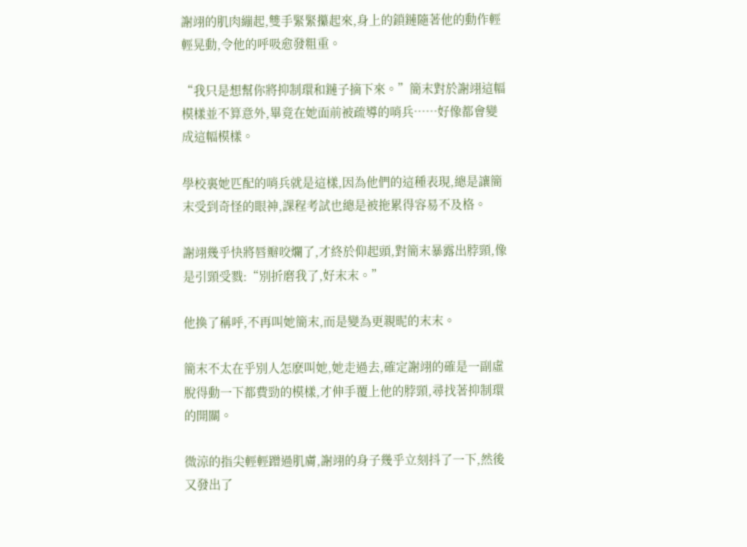謝翊的肌肉繃起,雙手緊緊攥起來,身上的鎖鏈隨著他的動作輕輕晃動,令他的呼吸愈發粗重。

“我只是想幫你將抑制環和鏈子摘下來。”簡末對於謝翊這幅模樣並不算意外,畢竟在她面前被疏導的哨兵……好像都會變成這幅模樣。

學校裏她匹配的哨兵就是這樣,因為他們的這種表現,總是讓簡末受到奇怪的眼神,課程考試也總是被拖累得容易不及格。

謝翊幾乎快將唇瓣咬爛了,才終於仰起頭,對簡末暴露出脖頸,像是引頸受戮:“別折磨我了,好末末。”

他換了稱呼,不再叫她簡末,而是變為更親昵的末末。

簡末不太在乎別人怎麽叫她,她走過去,確定謝翊的確是一副虛脫得動一下都費勁的模樣,才伸手覆上他的脖頸,尋找著抑制環的開關。

微涼的指尖輕輕蹭過肌膚,謝翊的身子幾乎立刻抖了一下,然後又發出了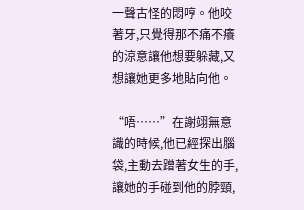一聲古怪的悶哼。他咬著牙,只覺得那不痛不癢的涼意讓他想要躲藏,又想讓她更多地貼向他。

“唔……”在謝翊無意識的時候,他已經探出腦袋,主動去蹭著女生的手,讓她的手碰到他的脖頸,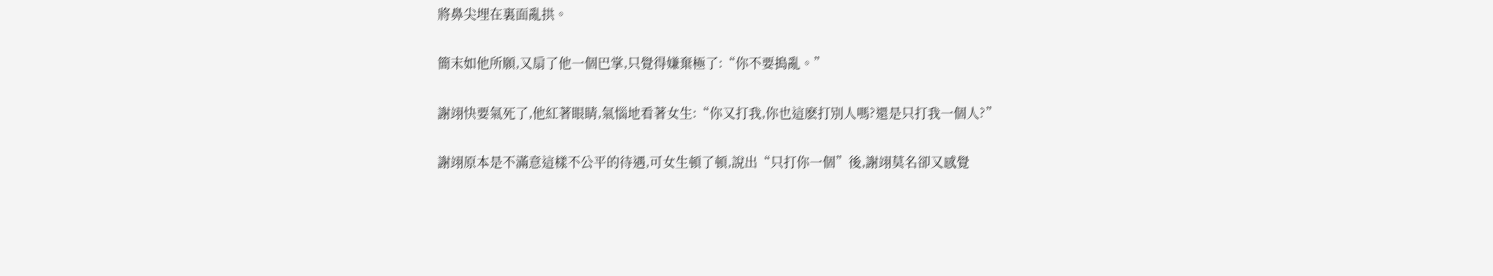將鼻尖埋在裏面亂拱。

簡末如他所願,又扇了他一個巴掌,只覺得嫌棄極了:“你不要搗亂。”

謝翊快要氣死了,他紅著眼睛,氣惱地看著女生:“你又打我,你也這麽打別人嗎?還是只打我一個人?”

謝翊原本是不滿意這樣不公平的待遇,可女生頓了頓,說出“只打你一個”後,謝翊莫名卻又感覺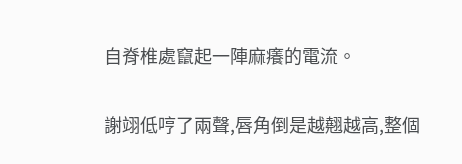自脊椎處竄起一陣麻癢的電流。

謝翊低哼了兩聲,唇角倒是越翹越高,整個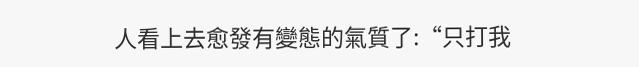人看上去愈發有變態的氣質了:“只打我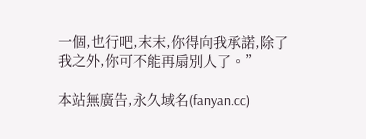一個,也行吧,末末,你得向我承諾,除了我之外,你可不能再扇別人了。”

本站無廣告,永久域名(fanyan.cc)